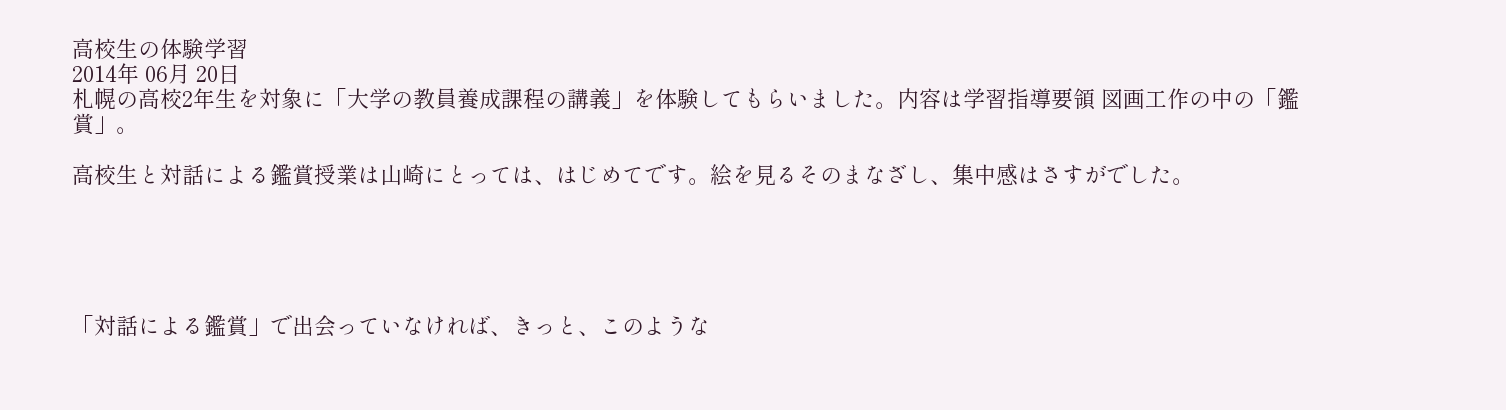高校生の体験学習
2014年 06月 20日
札幌の高校2年生を対象に「大学の教員養成課程の講義」を体験してもらいました。内容は学習指導要領 図画工作の中の「鑑賞」。

高校生と対話による鑑賞授業は山崎にとっては、はじめてです。絵を見るそのまなざし、集中感はさすがでした。





「対話による鑑賞」で出会っていなければ、きっと、このような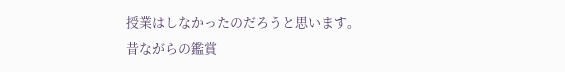授業はしなかったのだろうと思います。
昔ながらの鑑賞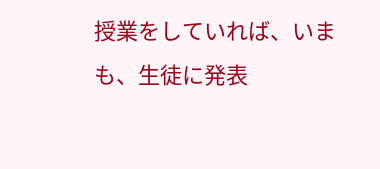授業をしていれば、いまも、生徒に発表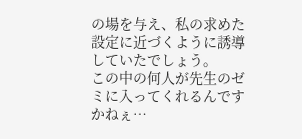の場を与え、私の求めた設定に近づくように誘導していたでしょう。
この中の何人が先生のゼミに入ってくれるんですかねぇ…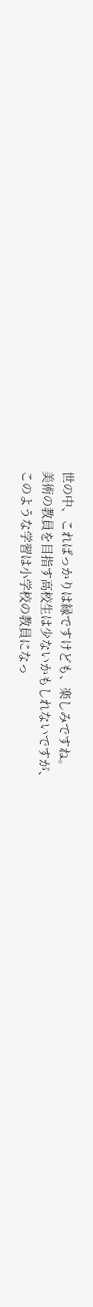世の中、こればっかりは縁ですけども、楽しみですね。
美術の教員を目指す高校生は少ないかもしれないですが、
このような学習は小学校の教員になっ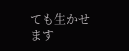ても生かせます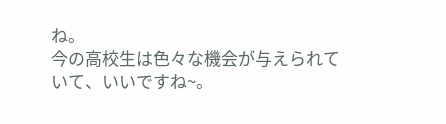ね。
今の高校生は色々な機会が与えられていて、いいですね~。